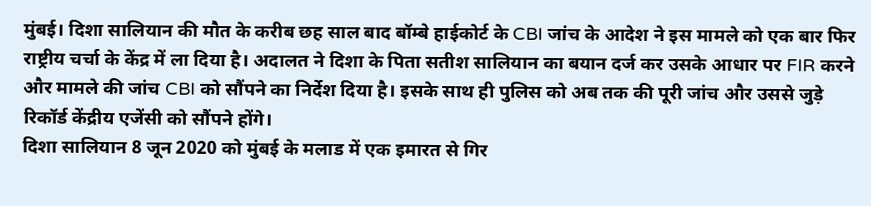मुंबई। दिशा सालियान की मौत के करीब छह साल बाद बॉम्बे हाईकोर्ट के CBI जांच के आदेश ने इस मामले को एक बार फिर राष्ट्रीय चर्चा के केंद्र में ला दिया है। अदालत ने दिशा के पिता सतीश सालियान का बयान दर्ज कर उसके आधार पर FIR करने और मामले की जांच CBI को सौंपने का निर्देश दिया है। इसके साथ ही पुलिस को अब तक की पूरी जांच और उससे जुड़े रिकॉर्ड केंद्रीय एजेंसी को सौंपने होंगे।
दिशा सालियान 8 जून 2020 को मुंबई के मलाड में एक इमारत से गिर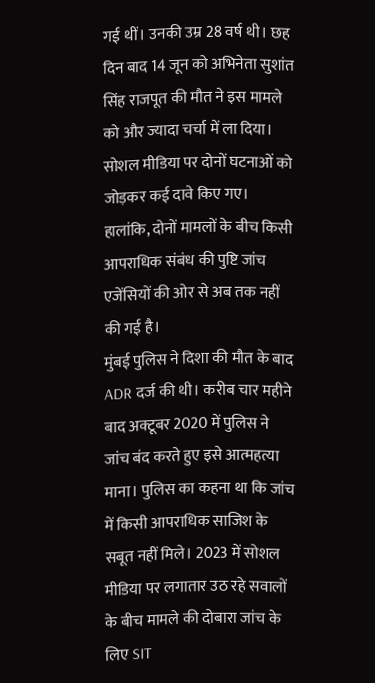गई थीं। उनकी उम्र 28 वर्ष थी। छह दिन बाद 14 जून को अभिनेता सुशांत सिंह राजपूत की मौत ने इस मामले को और ज्यादा चर्चा में ला दिया। सोशल मीडिया पर दोनों घटनाओं को जोड़कर कई दावे किए गए। हालांकि, दोनों मामलों के बीच किसी आपराधिक संबंध की पुष्टि जांच एजेंसियों की ओर से अब तक नहीं की गई है।
मुंबई पुलिस ने दिशा की मौत के बाद ADR दर्ज की थी। करीब चार महीने बाद अक्टूबर 2020 में पुलिस ने जांच बंद करते हुए इसे आत्महत्या माना। पुलिस का कहना था कि जांच में किसी आपराधिक साजिश के सबूत नहीं मिले। 2023 में सोशल मीडिया पर लगातार उठ रहे सवालों के बीच मामले की दोबारा जांच के लिए SIT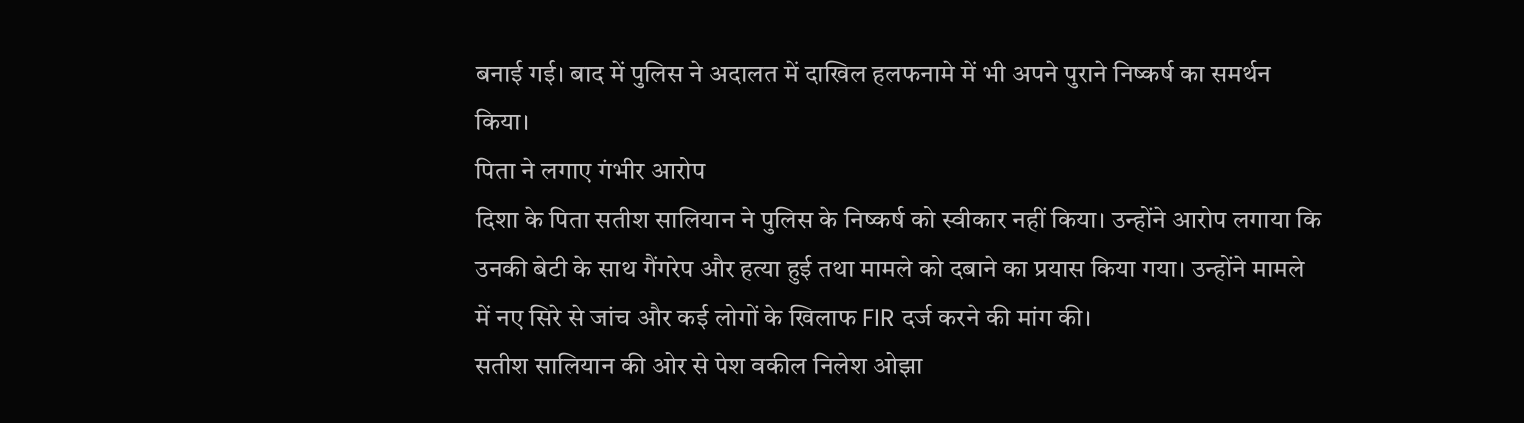बनाई गई। बाद में पुलिस ने अदालत में दाखिल हलफनामे में भी अपने पुराने निष्कर्ष का समर्थन किया।
पिता ने लगाए गंभीर आरोप
दिशा के पिता सतीश सालियान ने पुलिस के निष्कर्ष को स्वीकार नहीं किया। उन्होंने आरोप लगाया कि उनकी बेटी के साथ गैंगरेप और हत्या हुई तथा मामले को दबाने का प्रयास किया गया। उन्होंने मामले में नए सिरे से जांच और कई लोगों के खिलाफ FIR दर्ज करने की मांग की।
सतीश सालियान की ओर से पेश वकील निलेश ओझा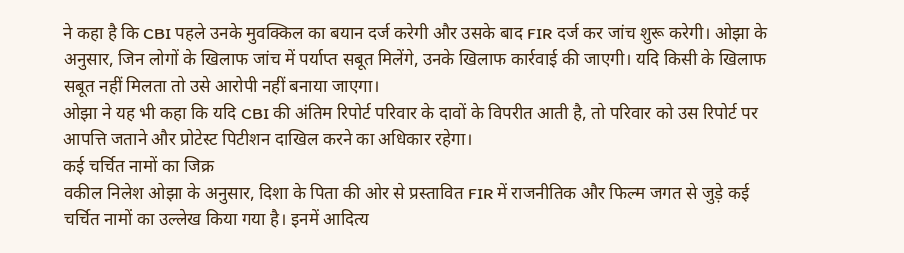ने कहा है कि CBI पहले उनके मुवक्किल का बयान दर्ज करेगी और उसके बाद FIR दर्ज कर जांच शुरू करेगी। ओझा के अनुसार, जिन लोगों के खिलाफ जांच में पर्याप्त सबूत मिलेंगे, उनके खिलाफ कार्रवाई की जाएगी। यदि किसी के खिलाफ सबूत नहीं मिलता तो उसे आरोपी नहीं बनाया जाएगा।
ओझा ने यह भी कहा कि यदि CBI की अंतिम रिपोर्ट परिवार के दावों के विपरीत आती है, तो परिवार को उस रिपोर्ट पर आपत्ति जताने और प्रोटेस्ट पिटीशन दाखिल करने का अधिकार रहेगा।
कई चर्चित नामों का जिक्र
वकील निलेश ओझा के अनुसार, दिशा के पिता की ओर से प्रस्तावित FIR में राजनीतिक और फिल्म जगत से जुड़े कई चर्चित नामों का उल्लेख किया गया है। इनमें आदित्य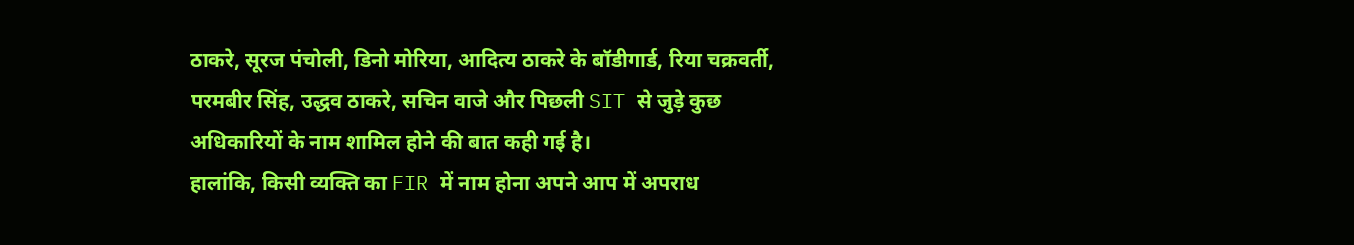ठाकरे, सूरज पंचोली, डिनो मोरिया, आदित्य ठाकरे के बॉडीगार्ड, रिया चक्रवर्ती, परमबीर सिंह, उद्धव ठाकरे, सचिन वाजे और पिछली SIT से जुड़े कुछ अधिकारियों के नाम शामिल होने की बात कही गई है।
हालांकि, किसी व्यक्ति का FIR में नाम होना अपने आप में अपराध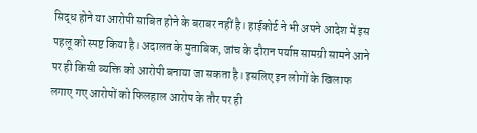सिद्ध होने या आरोपी साबित होने के बराबर नहीं है। हाईकोर्ट ने भी अपने आदेश में इस पहलू को स्पष्ट किया है। अदालत के मुताबिक, जांच के दौरान पर्याप्त सामग्री सामने आने पर ही किसी व्यक्ति को आरोपी बनाया जा सकता है। इसलिए इन लोगों के खिलाफ लगाए गए आरोपों को फिलहाल आरोप के तौर पर ही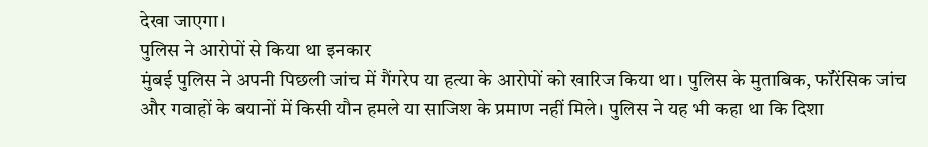देखा जाएगा।
पुलिस ने आरोपों से किया था इनकार
मुंबई पुलिस ने अपनी पिछली जांच में गैंगरेप या हत्या के आरोपों को खारिज किया था। पुलिस के मुताबिक, फॉरेंसिक जांच और गवाहों के बयानों में किसी यौन हमले या साजिश के प्रमाण नहीं मिले। पुलिस ने यह भी कहा था कि दिशा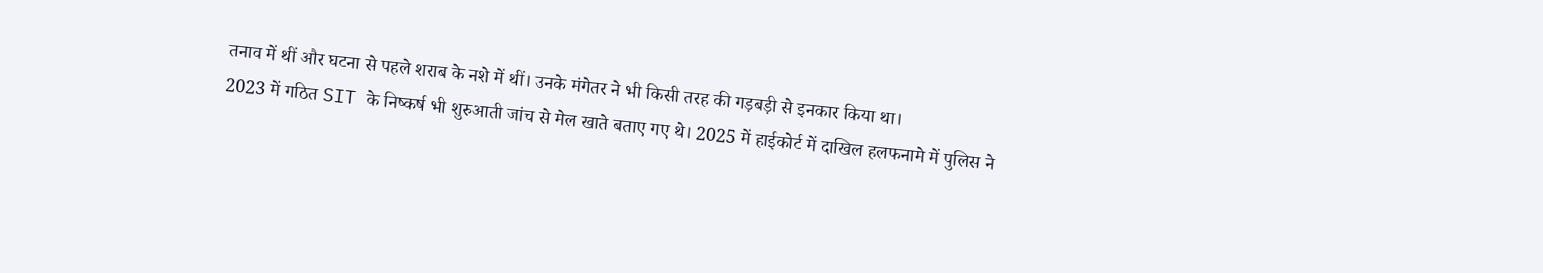तनाव में थीं और घटना से पहले शराब के नशे में थीं। उनके मंगेतर ने भी किसी तरह की गड़बड़ी से इनकार किया था।
2023 में गठित SIT के निष्कर्ष भी शुरुआती जांच से मेल खाते बताए गए थे। 2025 में हाईकोर्ट में दाखिल हलफनामे में पुलिस ने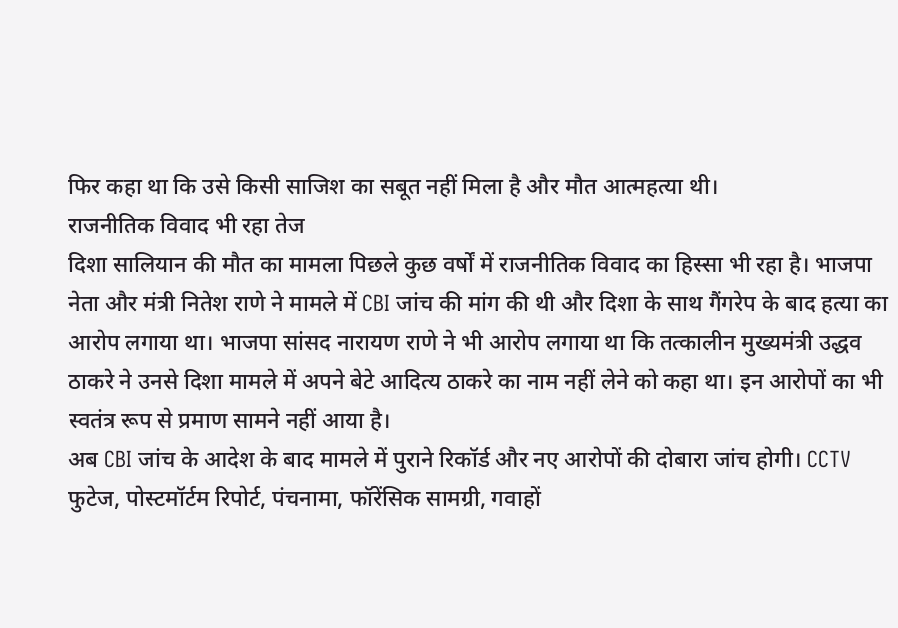फिर कहा था कि उसे किसी साजिश का सबूत नहीं मिला है और मौत आत्महत्या थी।
राजनीतिक विवाद भी रहा तेज
दिशा सालियान की मौत का मामला पिछले कुछ वर्षों में राजनीतिक विवाद का हिस्सा भी रहा है। भाजपा नेता और मंत्री नितेश राणे ने मामले में CBI जांच की मांग की थी और दिशा के साथ गैंगरेप के बाद हत्या का आरोप लगाया था। भाजपा सांसद नारायण राणे ने भी आरोप लगाया था कि तत्कालीन मुख्यमंत्री उद्धव ठाकरे ने उनसे दिशा मामले में अपने बेटे आदित्य ठाकरे का नाम नहीं लेने को कहा था। इन आरोपों का भी स्वतंत्र रूप से प्रमाण सामने नहीं आया है।
अब CBI जांच के आदेश के बाद मामले में पुराने रिकॉर्ड और नए आरोपों की दोबारा जांच होगी। CCTV फुटेज, पोस्टमॉर्टम रिपोर्ट, पंचनामा, फॉरेंसिक सामग्री, गवाहों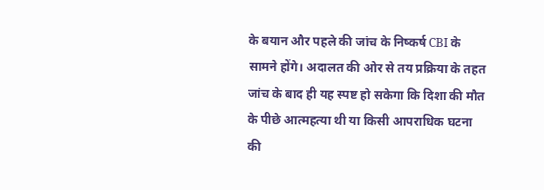के बयान और पहले की जांच के निष्कर्ष CBI के सामने होंगे। अदालत की ओर से तय प्रक्रिया के तहत जांच के बाद ही यह स्पष्ट हो सकेगा कि दिशा की मौत के पीछे आत्महत्या थी या किसी आपराधिक घटना की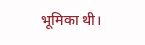भूमिका थी।